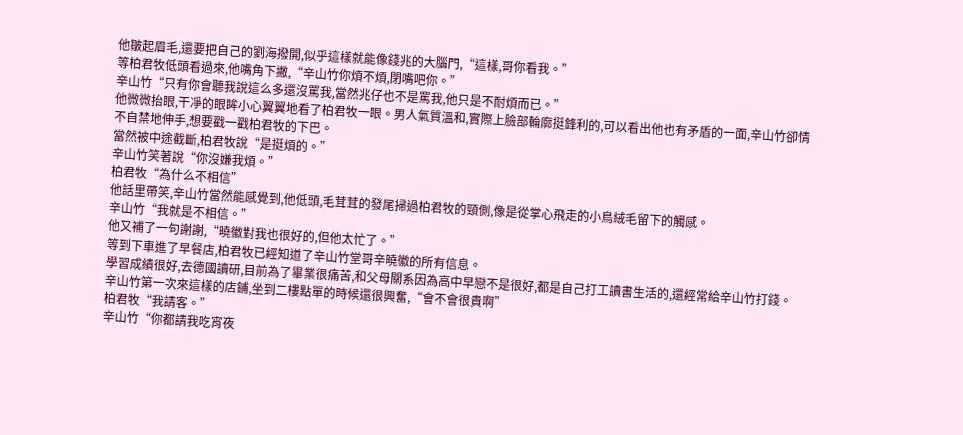他皺起眉毛,還要把自己的劉海撥開,似乎這樣就能像錢兆的大腦門,“這樣,哥你看我。”
等柏君牧低頭看過來,他嘴角下撇,“辛山竹你煩不煩,閉嘴吧你。”
辛山竹“只有你會聽我說這么多還沒罵我,當然兆仔也不是罵我,他只是不耐煩而已。”
他微微抬眼,干凈的眼眸小心翼翼地看了柏君牧一眼。男人氣質溫和,實際上臉部輪廓挺鋒利的,可以看出他也有矛盾的一面,辛山竹卻情不自禁地伸手,想要戳一戳柏君牧的下巴。
當然被中途截斷,柏君牧說“是挺煩的。”
辛山竹笑著說“你沒嫌我煩。”
柏君牧“為什么不相信”
他話里帶笑,辛山竹當然能感覺到,他低頭,毛茸茸的發尾掃過柏君牧的頸側,像是從掌心飛走的小鳥絨毛留下的觸感。
辛山竹“我就是不相信。”
他又補了一句謝謝,“曉徽對我也很好的,但他太忙了。”
等到下車進了早餐店,柏君牧已經知道了辛山竹堂哥辛曉徽的所有信息。
學習成績很好,去德國讀研,目前為了畢業很痛苦,和父母關系因為高中早戀不是很好,都是自己打工讀書生活的,還經常給辛山竹打錢。
辛山竹第一次來這樣的店鋪,坐到二樓點單的時候還很興奮,“會不會很貴啊”
柏君牧“我請客。”
辛山竹“你都請我吃宵夜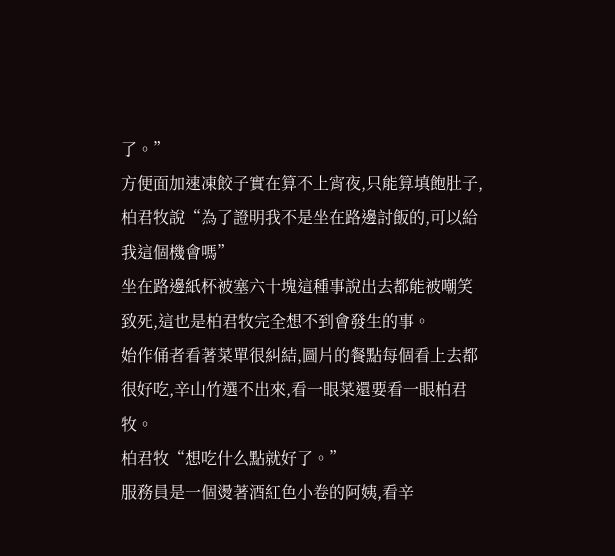了。”
方便面加速凍餃子實在算不上宵夜,只能算填飽肚子,柏君牧說“為了證明我不是坐在路邊討飯的,可以給我這個機會嗎”
坐在路邊紙杯被塞六十塊這種事說出去都能被嘲笑致死,這也是柏君牧完全想不到會發生的事。
始作俑者看著菜單很糾結,圖片的餐點每個看上去都很好吃,辛山竹選不出來,看一眼菜還要看一眼柏君牧。
柏君牧“想吃什么點就好了。”
服務員是一個燙著酒紅色小卷的阿姨,看辛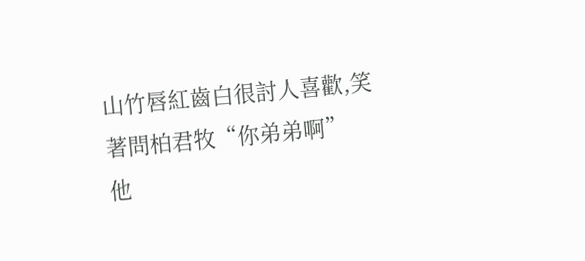山竹唇紅齒白很討人喜歡,笑著問柏君牧“你弟弟啊”
他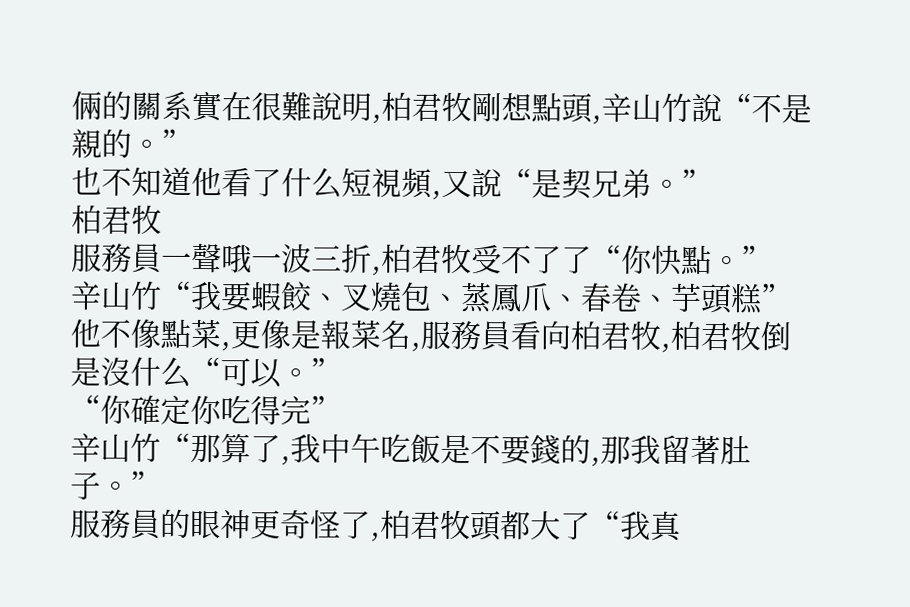倆的關系實在很難說明,柏君牧剛想點頭,辛山竹說“不是親的。”
也不知道他看了什么短視頻,又說“是契兄弟。”
柏君牧
服務員一聲哦一波三折,柏君牧受不了了“你快點。”
辛山竹“我要蝦餃、叉燒包、蒸鳳爪、春卷、芋頭糕”
他不像點菜,更像是報菜名,服務員看向柏君牧,柏君牧倒是沒什么“可以。”
“你確定你吃得完”
辛山竹“那算了,我中午吃飯是不要錢的,那我留著肚子。”
服務員的眼神更奇怪了,柏君牧頭都大了“我真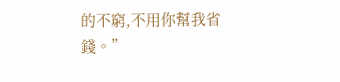的不窮,不用你幫我省錢。”